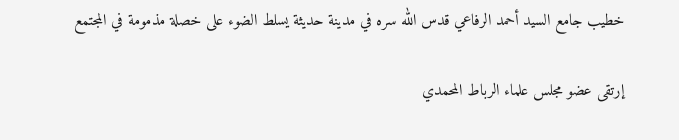خطيب جامع السيد أحمد الرفاعي قدس الله سره في مدينة حديثة يسلط الضوء على خصلة مذمومة في المجتمع

إرتقى عضو مجلس علماء الرباط المحمدي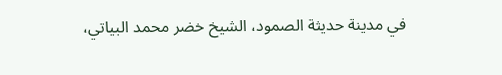في مدينة حديثة الصمود، الشيخ خضر محمد البياتي،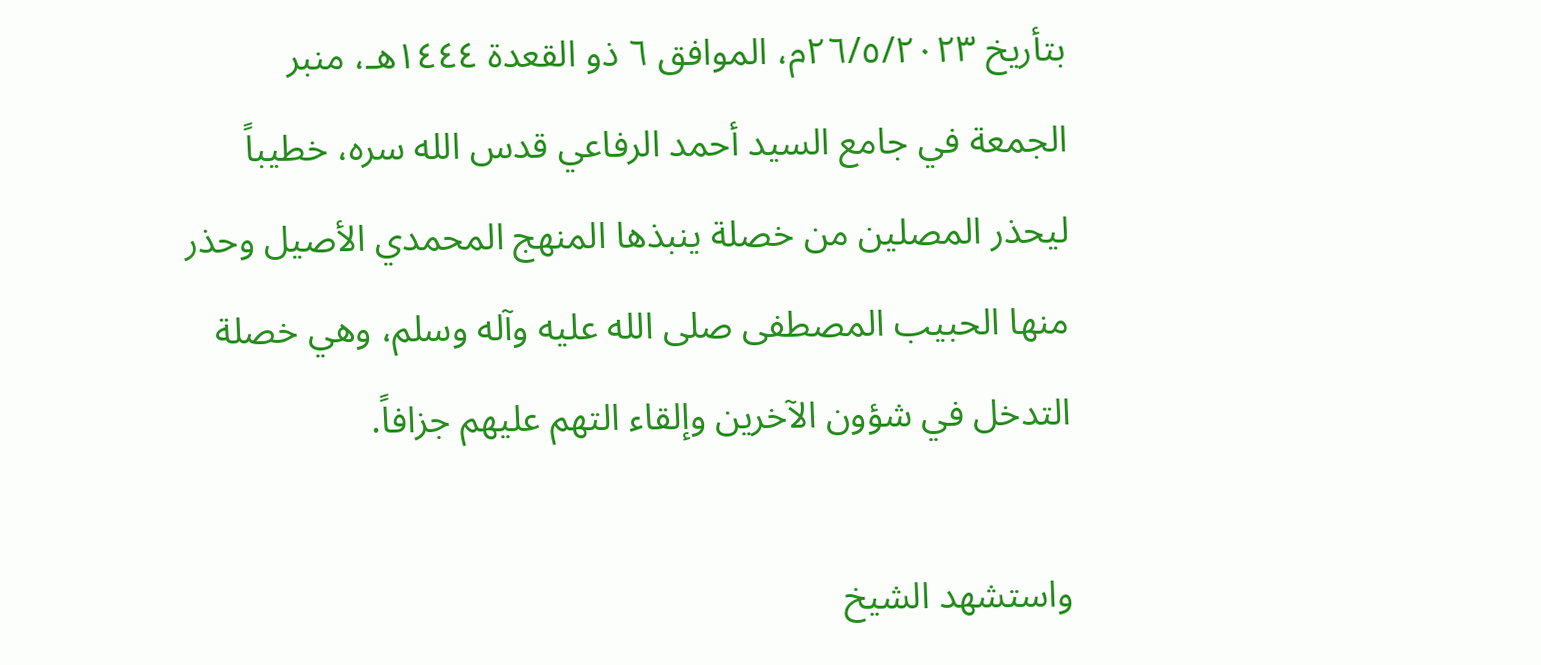بتأريخ ٢٦/٥/٢٠٢٣م، الموافق ٦ ذو القعدة ١٤٤٤هـ، منبر الجمعة في جامع السيد أحمد الرفاعي قدس الله سره، خطيباً ليحذر المصلين من خصلة ينبذها المنهج المحمدي الأصيل وحذر منها الحبيب المصطفى صلى الله عليه وآله وسلم، وهي خصلة التدخل في شؤون الآخرين وإلقاء التهم عليهم جزافاً.

واستشهد الشيخ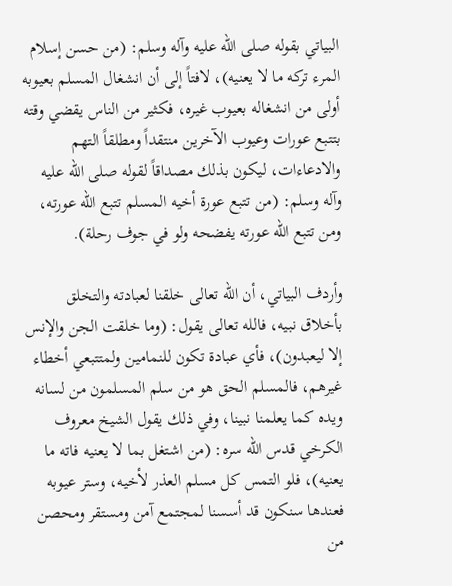البياتي بقوله صلى الله عليه وآله وسلم: (من حسن إسلام المرء تركه ما لا يعنيه)، لافتاً إلى أن انشغال المسلم بعيوبه أولى من انشغاله بعيوب غيره، فكثير من الناس يقضي وقته بتتبع عورات وعيوب الآخرين منتقداً ومطلقاً التهم والادعاءات، ليكون بذلك مصداقاً لقوله صلى الله عليه وآله وسلم: (من تتبع عورة أخيه المسلم تتبع الله عورته، ومن تتبع الله عورته يفضحه ولو في جوف رحلة).

وأردف البياتي، أن الله تعالى خلقنا لعبادته والتخلق بأخلاق نبيه، فالله تعالى يقول: (وما خلقت الجن والإنس إلا ليعبدون)، فأي عبادة تكون للنمامين ولمتتبعي أخطاء غيرهم، فالمسلم الحق هو من سلم المسلمون من لسانه ويده كما يعلمنا نبينا، وفي ذلك يقول الشيخ معروف الكرخي قدس الله سره: (من اشتغل بما لا يعنيه فاته ما يعنيه)، فلو التمس كل مسلم العذر لأخيه، وستر عيوبه فعندها سنكون قد أسسنا لمجتمع آمن ومستقر ومحصن من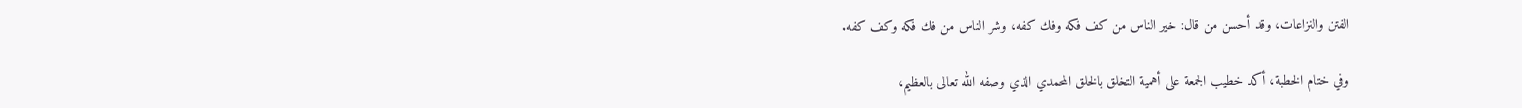الفتن والنزاعات، وقد أحسن من قال: خير الناس من كف فكه وفك كفه، وشر الناس من فك فكه وكف كفه.

وفي ختام الخطبة، أكد خطيب الجمعة على أهمية التخلق بالخلق المحمدي الذي وصفه الله تعالى بالعظيم،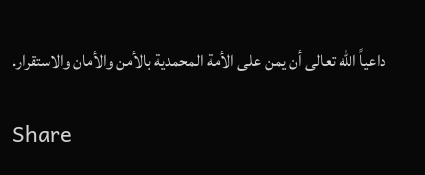داعياً الله تعالى أن يمن على الأمة المحمدية بالأمن والأمان والاستقرار.

Share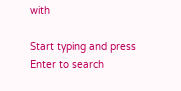with

Start typing and press Enter to search